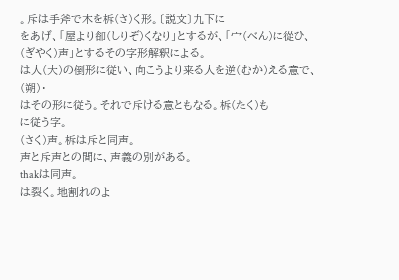。斥は手斧で木を柝(さ)く形。〔説文〕九下に
をあげ、「屋より卻(しりぞ)くなり」とするが、「宀(べん)に從ひ、
(ぎやく)声」とするその字形解釈による。
は人(大)の倒形に従い、向こうより来る人を逆(むか)える意で、
(朔)・
はその形に従う。それで斥ける意ともなる。柝(たく)も
に従う字。
(さく)声。柝は斥と同声。
声と斥声との間に、声義の別がある。
thakは同声。
は裂く。地割れのよ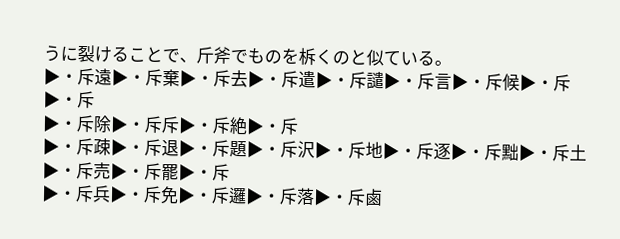うに裂けることで、斤斧でものを柝くのと似ている。
▶・斥遠▶・斥棄▶・斥去▶・斥遣▶・斥譴▶・斥言▶・斥候▶・斥
▶・斥
▶・斥除▶・斥斥▶・斥絶▶・斥
▶・斥疎▶・斥退▶・斥題▶・斥沢▶・斥地▶・斥逐▶・斥黜▶・斥土▶・斥売▶・斥罷▶・斥
▶・斥兵▶・斥免▶・斥邏▶・斥落▶・斥鹵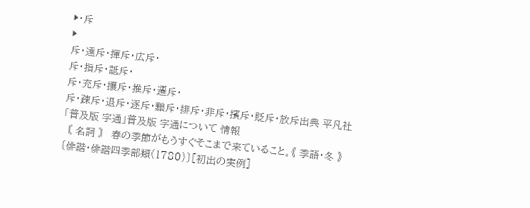▶・斥
▶
斥・遠斥・揮斥・広斥・
斥・指斥・詆斥・
斥・充斥・攘斥・推斥・遷斥・
斥・疎斥・退斥・逐斥・黜斥・排斥・非斥・擯斥・貶斥・放斥出典 平凡社「普及版 字通」普及版 字通について 情報
〘 名詞 〙 春の季節がもうすぐそこまで来ていること。《 季語・冬 》 〔俳諧・俳諧四季部類(1780)〕[初出の実例]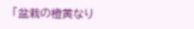「盆栽の橙黄なり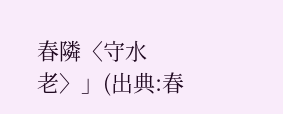春隣〈守水老〉」(出典:春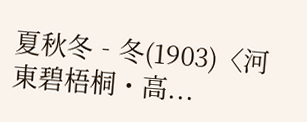夏秋冬‐冬(1903)〈河東碧梧桐・高...